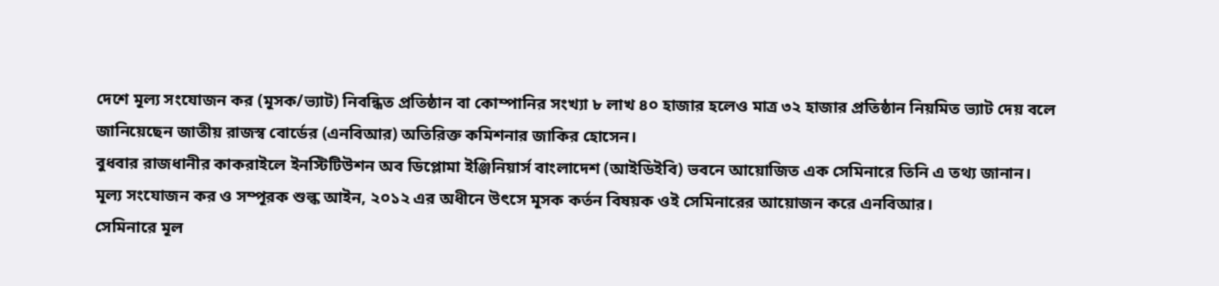দেশে মূল্য সংযোজন কর (মূসক/ভ্যাট) নিবন্ধিত প্রতিষ্ঠান বা কোম্পানির সংখ্যা ৮ লাখ ৪০ হাজার হলেও মাত্র ৩২ হাজার প্রতিষ্ঠান নিয়মিত ভ্যাট দেয় বলে জানিয়েছেন জাতীয় রাজস্ব বোর্ডের (এনবিআর) অতিরিক্ত কমিশনার জাকির হোসেন।
বুধবার রাজধানীর কাকরাইলে ইনস্টিটিউশন অব ডিপ্লোমা ইঞ্জিনিয়ার্স বাংলাদেশ (আইডিইবি) ভবনে আয়োজিত এক সেমিনারে তিনি এ তথ্য জানান। মূল্য সংযোজন কর ও সম্পূরক শুল্ক আইন, ২০১২ এর অধীনে উৎসে মূসক কর্তন বিষয়ক ওই সেমিনারের আয়োজন করে এনবিআর।
সেমিনারে মূল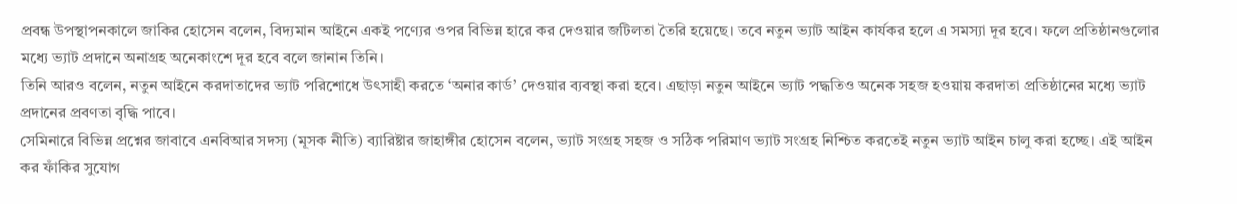প্রবন্ধ উপস্থাপনকালে জাকির হোসেন বলেন, বিদ্যমান আইনে একই পণ্যের ওপর বিভিন্ন হারে কর দেওয়ার জটিলতা তৈরি হয়েছে। তবে নতুন ভ্যাট আইন কার্যকর হলে এ সমস্যা দূর হবে। ফলে প্রতিষ্ঠানগুলোর মধ্যে ভ্যাট প্রদানে অনাগ্রহ অনেকাংশে দূর হবে বলে জানান তিনি।
তিনি আরও বলেন, নতুন আইনে করদাতাদের ভ্যাট পরিশোধে উৎসাহী করতে ‘অনার কার্ড’ দেওয়ার ব্যবস্থা করা হবে। এছাড়া নতুন আইনে ভ্যাট পদ্ধতিও অনেক সহজ হওয়ায় করদাতা প্রতিষ্ঠানের মধ্যে ভ্যাট প্রদানের প্রবণতা বৃদ্ধি পাবে।
সেমিনারে বিভিন্ন প্রশ্নের জাবাবে এনবিআর সদস্য (মূসক নীতি) ব্যারিষ্টার জাহাঙ্গীর হোসেন বলেন, ভ্যাট সংগ্রহ সহজ ও সঠিক পরিমাণ ভ্যাট সংগ্রহ নিশ্চিত করতেই নতুন ভ্যাট আইন চালু করা হচ্ছে। এই আইন কর ফাঁকির সুযোগ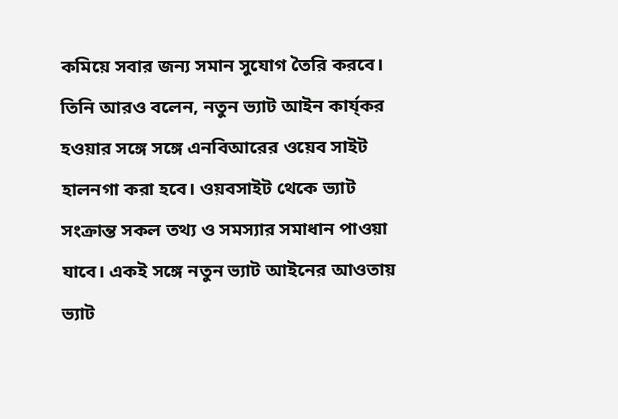কমিয়ে সবার জন্য সমান সুযোগ তৈরি করবে।
তিনি আরও বলেন, নতুন ভ্যাট আইন কার্য্কর হওয়ার সঙ্গে সঙ্গে এনবিআরের ওয়েব সাইট হালনগা করা হবে। ওয়বসাইট থেকে ভ্যাট সংক্রান্ত সকল তথ্য ও সমস্যার সমাধান পাওয়া যাবে। একই সঙ্গে নতুন ভ্যাট আইনের আওতায় ভ্যাট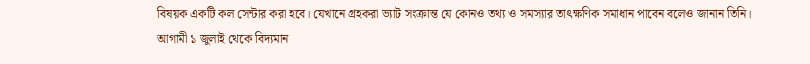বিষয়ক একটি কল সেন্টার করা হবে। যেখানে গ্রহকরা ভ্যাট সংক্রান্ত যে কোনও তথ্য ও সমস্যার তাৎক্ষণিক সমাধান পাবেন বলেও জানান তিনি।
আগামী ১ জুলাই থেকে বিদ্যমান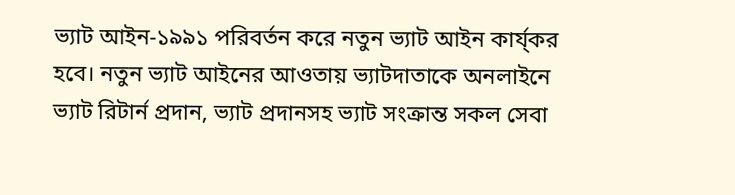ভ্যাট আইন-১৯৯১ পরিবর্তন করে নতুন ভ্যাট আইন কার্য্কর হবে। নতুন ভ্যাট আইনের আওতায় ভ্যাটদাতাকে অনলাইনে ভ্যাট রিটার্ন প্রদান, ভ্যাট প্রদানসহ ভ্যাট সংক্রান্ত সকল সেবা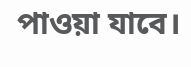পাওয়া যাবে।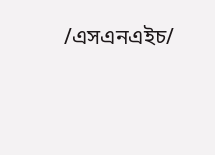/এসএনএইচ/